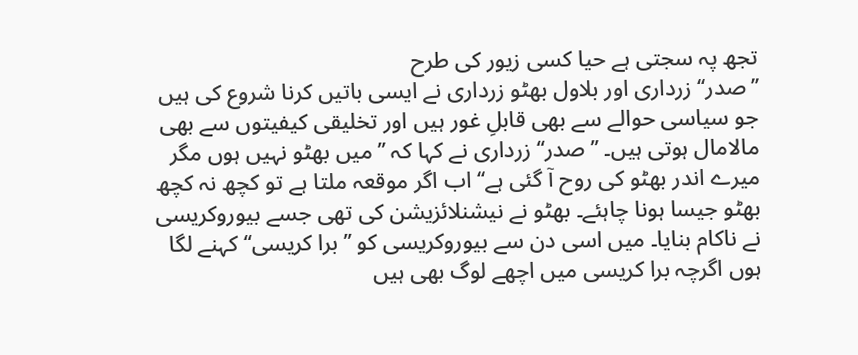تجھ پہ سجتی ہے حیا کسی زیور کی طرح
’’صدر‘‘ زرداری اور بلاول بھٹو زرداری نے ایسی باتیں کرنا شروع کی ہیں جو سیاسی حوالے سے بھی قابلِ غور ہیں اور تخلیقی کیفیتوں سے بھی مالامال ہوتی ہیں۔ ’’صدر‘‘ زرداری نے کہا کہ ’’میں بھٹو نہیں ہوں مگر میرے اندر بھٹو کی روح آ گئی ہے‘‘ اب اگر موقعہ ملتا ہے تو کچھ نہ کچھ بھٹو جیسا ہونا چاہئے۔ بھٹو نے نیشنلائزیشن کی تھی جسے بیوروکریسی نے ناکام بنایا۔ میں اسی دن سے بیوروکریسی کو ’’برا کریسی‘‘ کہنے لگا ہوں اگرچہ برا کریسی میں اچھے لوگ بھی ہیں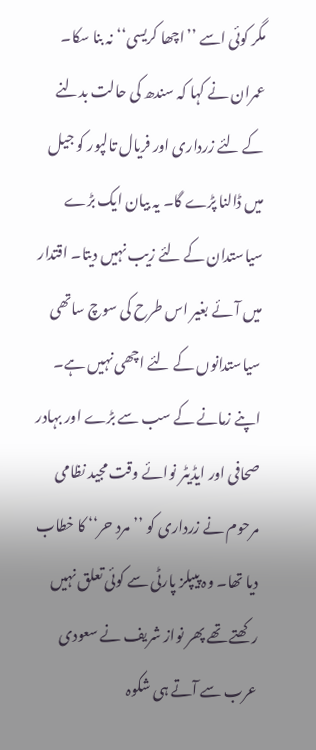مگر کوئی اسے ’’اچھا کریسی‘‘ نہ بنا سکا۔
عمران نے کہا کہ سندھ کی حالت بدلنے کے لئے زرداری اور فریال تالپور کو جیل میں ڈالنا پڑے گا۔ یہ بیان ایک بڑے سیاستدان کے لئے زیب نہیں دیتا۔ اقتدار میں آئے بغیر اس طرح کی سوچ ساتھی سیاستدانوں کے لئے اچھی نہیں ہے۔
اپنے زمانے کے سب سے بڑے اور بہادر صحافی اور ایڈیٹر نوائے وقت مجید نظامی مرحوم نے زرداری کو ’’مرد حر‘‘ کا خطاب دیا تھا۔ وہ پیپلز پارٹی سے کوئی تعلق نہیں رکھتے تھے پھر نواز شریف نے سعودی عرب سے آتے ہی شکوہ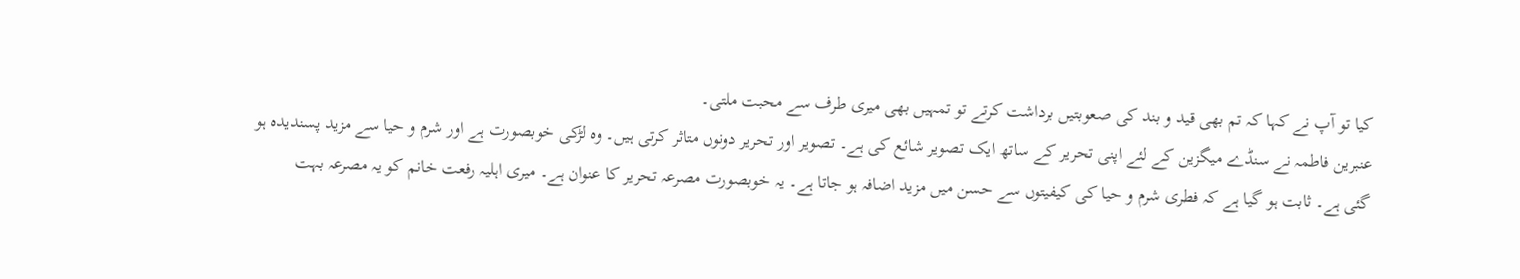کیا تو آپ نے کہا کہ تم بھی قید و بند کی صعوبتیں برداشت کرتے تو تمہیں بھی میری طرف سے محبت ملتی۔
عنبرین فاطمہ نے سنڈے میگزین کے لئے اپنی تحریر کے ساتھ ایک تصویر شائع کی ہے۔ تصویر اور تحریر دونوں متاثر کرتی ہیں۔ وہ لڑکی خوبصورت ہے اور شرم و حیا سے مزید پسندیدہ ہو گئی ہے۔ ثابت ہو گیا ہے کہ فطری شرم و حیا کی کیفیتوں سے حسن میں مزید اضافہ ہو جاتا ہے۔ یہ خوبصورت مصرعہ تحریر کا عنوان ہے۔ میری اہلیہ رفعت خانم کو یہ مصرعہ بہت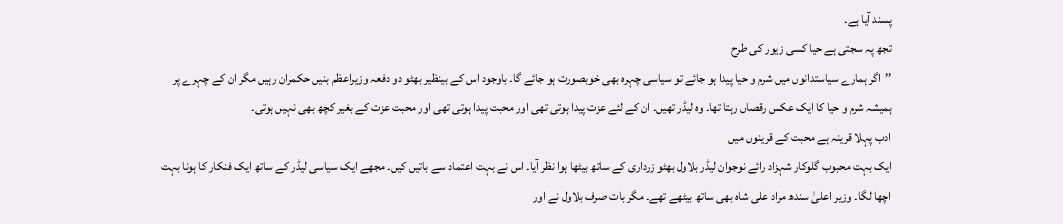پسند آیا ہے۔
تجھ پہ سجتی ہے حیا کسی زیور کی طرح
’’اگر ہمارے سیاستدانوں میں شرم و حیا پیدا ہو جائے تو سیاسی چہرہ بھی خوبصورت ہو جائے گا۔ باوجود اس کے بینظیر بھٹو دو دفعہ وزیراعظم بنیں حکمران رہیں مگر ان کے چہرے پر ہمیشہ شرم و حیا کا ایک عکس رقصاں رہتا تھا۔ وہ لیڈر تھیں۔ ان کے لئے عزت پیدا ہوتی تھی اور محبت پیدا ہوتی تھی اور محبت عزت کے بغیر کچھ بھی نہیں ہوتی۔
ادب پہلا قرینہ ہے محبت کے قرینوں میں
ایک بہت محبوب گلوکار شہزاد رائے نوجوان لیڈر بلاول بھٹو زرداری کے ساتھ بیٹھا ہوا نظر آیا۔ اس نے بہت اعتماد سے باتیں کیں۔ مجھے ایک سیاسی لیڈر کے ساتھ ایک فنکار کا ہونا بہت اچھا لگا۔ وزیر اعلیٰ سندھ مراد علی شاہ بھی ساتھ بیٹھے تھے۔ مگر بات صرف بلاول نے اور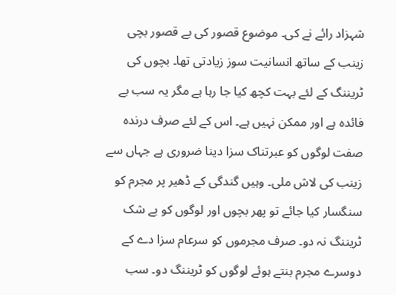شہزاد رائے نے کی۔ موضوع قصور کی بے قصور بچی زینب کے ساتھ انسانیت سوز زیادتی تھا۔ بچوں کی ٹریننگ کے لئے بہت کچھ کیا جا رہا ہے مگر یہ سب بے فائدہ ہے اور ممکن نہیں ہے۔ اس کے لئے صرف درندہ صفت لوگوں کو عبرتناک سزا دینا ضروری ہے جہاں سے زینب کی لاش ملی۔ وہیں گندگی کے ڈھیر پر مجرم کو سنگسار کیا جائے تو پھر بچوں اور لوگوں کو بے شک ٹریننگ نہ دو۔ صرف مجرموں کو سرعام سزا دے کے دوسرے مجرم بنتے ہوئے لوگوں کو ٹریننگ دو۔ سب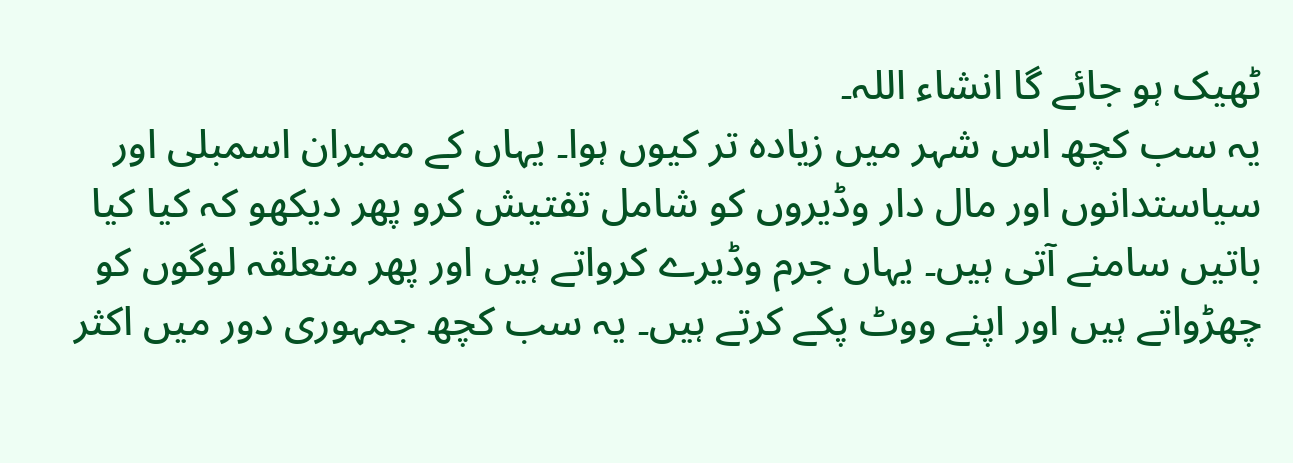ٹھیک ہو جائے گا انشاء اللہ۔
یہ سب کچھ اس شہر میں زیادہ تر کیوں ہوا۔ یہاں کے ممبران اسمبلی اور سیاستدانوں اور مال دار وڈیروں کو شامل تفتیش کرو پھر دیکھو کہ کیا کیا باتیں سامنے آتی ہیں۔ یہاں جرم وڈیرے کرواتے ہیں اور پھر متعلقہ لوگوں کو چھڑواتے ہیں اور اپنے ووٹ پکے کرتے ہیں۔ یہ سب کچھ جمہوری دور میں اکثر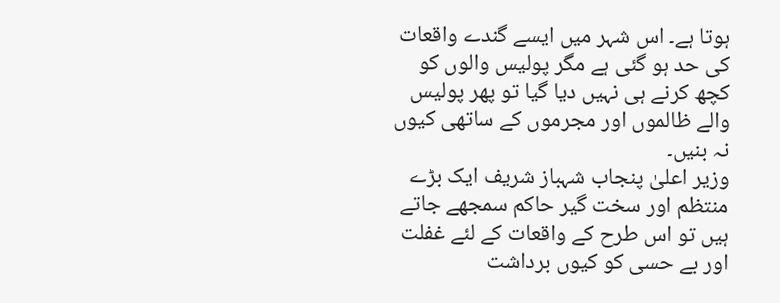ہوتا ہے۔ اس شہر میں ایسے گندے واقعات کی حد ہو گئی ہے مگر پولیس والوں کو کچھ کرنے ہی نہیں دیا گیا تو پھر پولیس والے ظالموں اور مجرموں کے ساتھی کیوں نہ بنیں۔
وزیر اعلیٰ پنجاب شہباز شریف ایک بڑے منتظم اور سخت گیر حاکم سمجھے جاتے ہیں تو اس طرح کے واقعات کے لئے غفلت اور بے حسی کو کیوں برداشت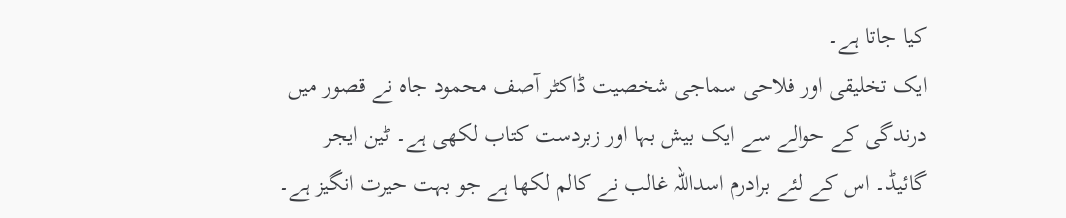کیا جاتا ہے۔
ایک تخلیقی اور فلاحی سماجی شخصیت ڈاکٹر آصف محمود جاہ نے قصور میں درندگی کے حوالے سے ایک بیش بہا اور زبردست کتاب لکھی ہے۔ ٹین ایجر گائیڈ۔ اس کے لئے برادرم اسداللہ غالب نے کالم لکھا ہے جو بہت حیرت انگیز ہے۔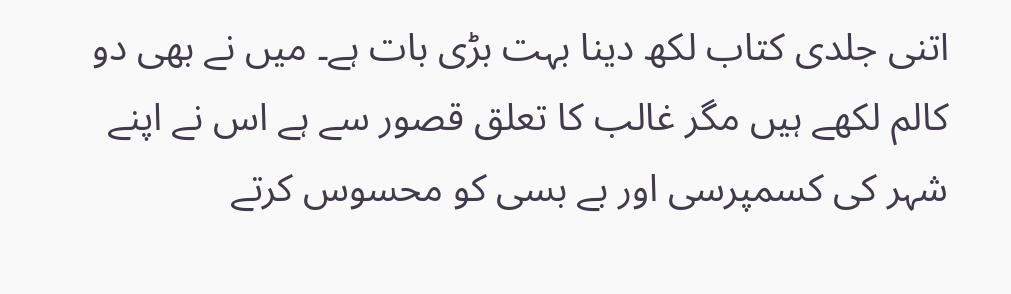اتنی جلدی کتاب لکھ دینا بہت بڑی بات ہے۔ میں نے بھی دو کالم لکھے ہیں مگر غالب کا تعلق قصور سے ہے اس نے اپنے شہر کی کسمپرسی اور بے بسی کو محسوس کرتے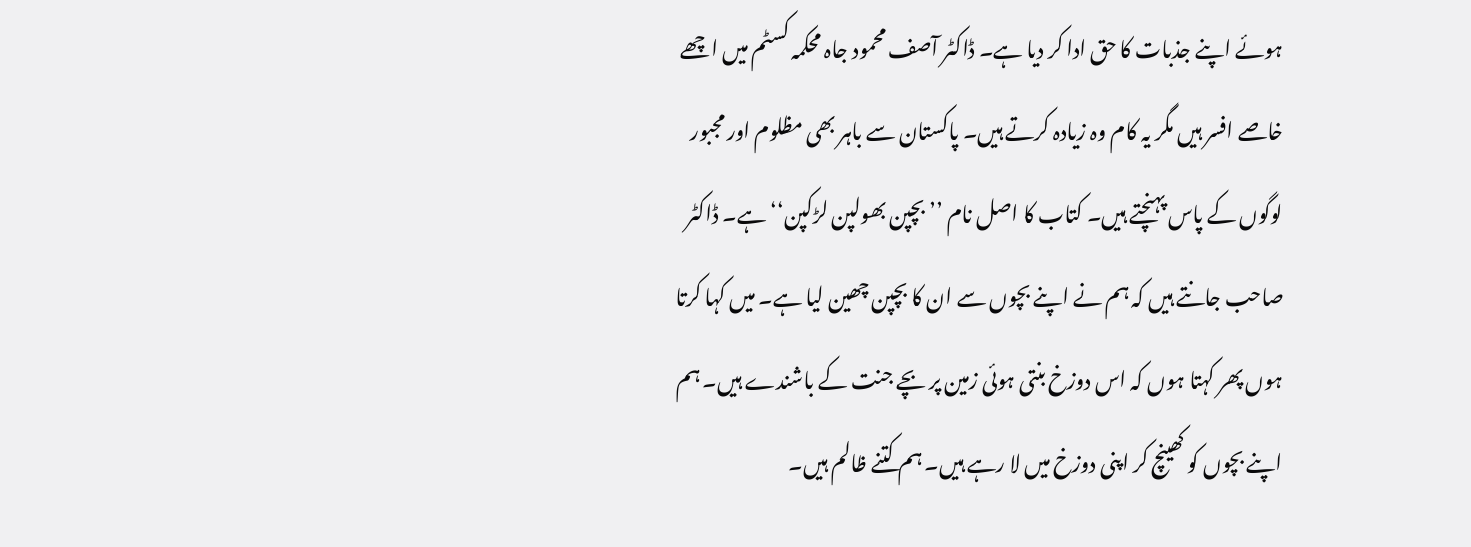ہوئے اپنے جذبات کا حق ادا کر دیا ہے۔ ڈاکٹر آصف محمود جاہ محکمہ کسٹم میں اچھے خاصے افسر ہیں مگر یہ کام وہ زیادہ کرتے ہیں۔ پاکستان سے باہر بھی مظلوم اور مجبور لوگوں کے پاس پہنچتے ہیں۔ کتاب کا اصل نام ’’بچپن بھولپن لڑکپن‘‘ ہے۔ ڈاکٹر صاحب جانتے ہیں کہ ہم نے اپنے بچوں سے ان کا بچپن چھین لیا ہے۔ میں کہا کرتا ہوں پھر کہتا ہوں کہ اس دوزخ بنتی ہوئی زمین پر بچے جنت کے باشندے ہیں۔ ہم اپنے بچوں کو کھینچ کر اپنی دوزخ میں لا رہے ہیں۔ ہم کتنے ظالم ہیں۔